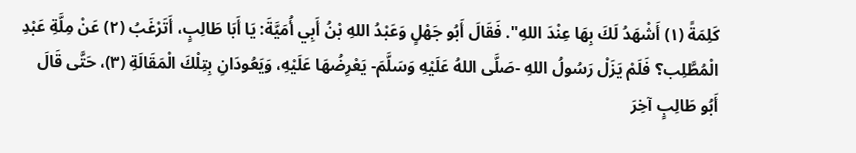كَلِمَةً (١) أَشْهَدُ لَكَ بِهَا عِنْدَ اللهِ". فَقَالَ أَبُو جَهْلٍ وَعَبْدُ اللهِ بْنُ أَبِي أُمَيَّةَ: يَا أَبَا طَالِبٍ، أَتَرْغَبُ (٢) عَنْ مِلَّةِ عَبْدِ الْمُطَّلِب؟ فَلَمْ يَزَلْ رَسُولُ اللهِ -صَلَّى اللهُ عَلَيْهِ وَسَلَّمَ- يَعْرِضُهَا عَلَيْهِ، وَيَعُودَانِ بِتِلْكَ الْمَقَالَةِ (٣)، حَتَّى قَالَ أَبُو طَالِبٍ آخِرَ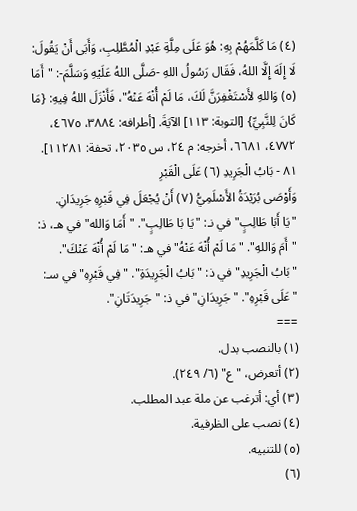(٤) مَا كَلَّمَهُمْ بِهِ: هُوَ عَلَى مِلَّةِ عَبْدِ الْمُطَّلِبِ، وَأَبَى أَنْ يَقُولَ: لَا إِلَهَ إِلَّا اللهُ، فَقَال رَسُولُ اللهِ -صَلَّى اللهُ عَلَيْهِ وَسَلَّمَ-: "أَمَا (٥) وَاللهِ لأَسْتَغْفِرَنَّ لَكَ، مَا لَمْ أُنْهَ عَنْهُ"، فَأَنْزَلَ اللهُ فِيهِ: {مَا كَانَ لِلنَّبِيِّ} [التوبة: ١١٣] الآيَةَ. [أطرافه: ٣٨٨٤، ٤٦٧٥، ٤٧٧٢، ٦٦٨١، أخرجه: م ٢٤، س ٢٠٣٥، تحفة: ١١٢٨١].
٨١ - بَابُ الْجَرِيدِ (٦) عَلَى الْقَبْرِ
وَأَوْصَى بُرَيْدَةُ الأَسْلَمِيُّ (٧) أَنْ يُجْعَلَ فِي قَبْرِهِ جَرِيدَانِ.
"يَا أَبَا طَالِبٍ" في نـ: "يَا بَا طَالِبٍ". "أَمَا وَالله" في هـ، ذ: "أَمَ وَاللهِ". "مَا لَمْ أُنْهَ عَنْهُ" في هـ: "مَا لَمْ أُنْهَ عَنْكَ". "بَابُ الْجَرِيدِ" في ذ: "بَابُ الْجَرِيدَةِ". "فِي قَبْرِهِ" في سـ: "عَلَى قَبْرِهِ". "جَرِيدَانِ" في ذ: "جَرِيدَتَانِ".
===
(١) بالنصب بدل.
(٢) أتعرض، "ع" (٦/ ٢٤٩).
(٣) أي: أترغب عن ملة عبد المطلب.
(٤) نصب على الظرفية.
(٥) للتنبيه.
(٦)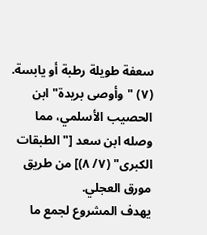سعفة طويلة رطبة أو يابسة.
(٧) "وأوصى بريدة" ابن الحصيب الأسلمي، مما وصله ابن سعد ["الطبقات الكبرى" (٧/ ٨)] من طريق مورق العجلي.
يهدف المشروع لجمع ما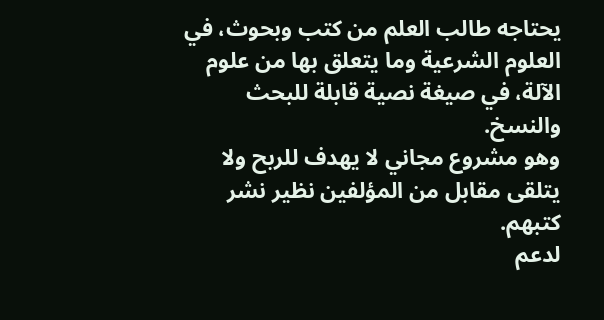يحتاجه طالب العلم من كتب وبحوث، في العلوم الشرعية وما يتعلق بها من علوم الآلة، في صيغة نصية قابلة للبحث والنسخ.
وهو مشروع مجاني لا يهدف للربح ولا يتلقى مقابل من المؤلفين نظير نشر كتبهم.
لدعم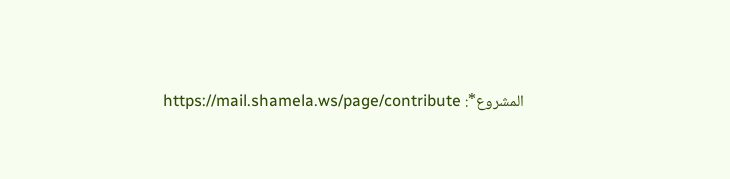المشروع*: https://mail.shamela.ws/page/contribute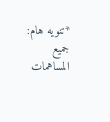*تنويه هام: جميع المساهمات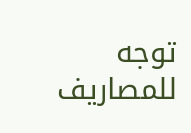توجه للمصاريف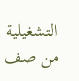التشغيلية من صف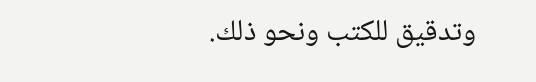وتدقيق للكتب ونحو ذلك.